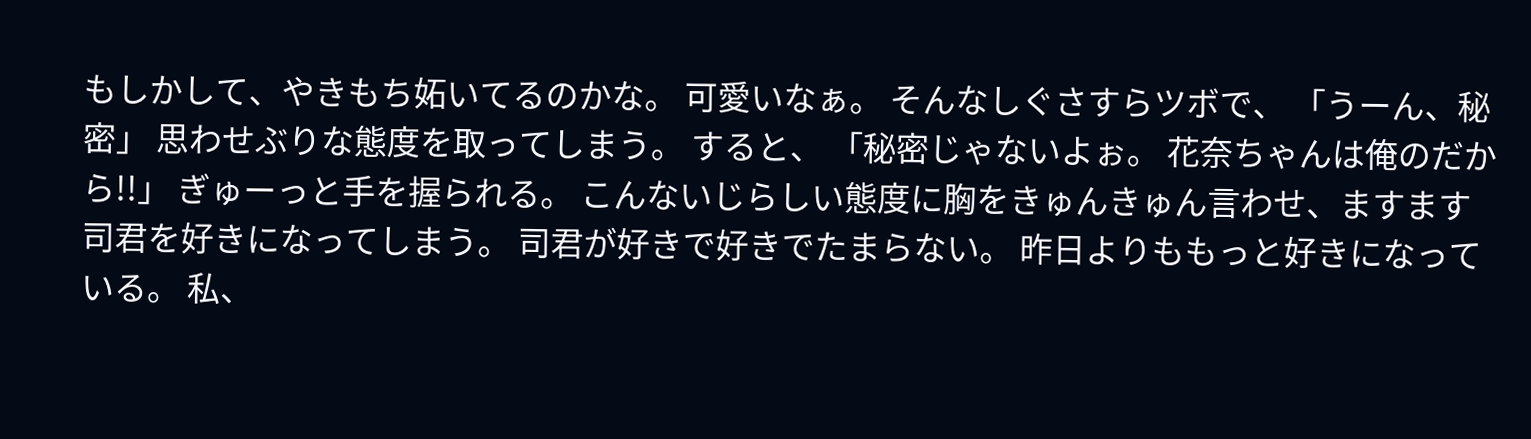もしかして、やきもち妬いてるのかな。 可愛いなぁ。 そんなしぐさすらツボで、 「うーん、秘密」 思わせぶりな態度を取ってしまう。 すると、 「秘密じゃないよぉ。 花奈ちゃんは俺のだから!!」 ぎゅーっと手を握られる。 こんないじらしい態度に胸をきゅんきゅん言わせ、ますます司君を好きになってしまう。 司君が好きで好きでたまらない。 昨日よりももっと好きになっている。 私、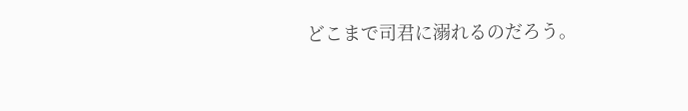どこまで司君に溺れるのだろう。